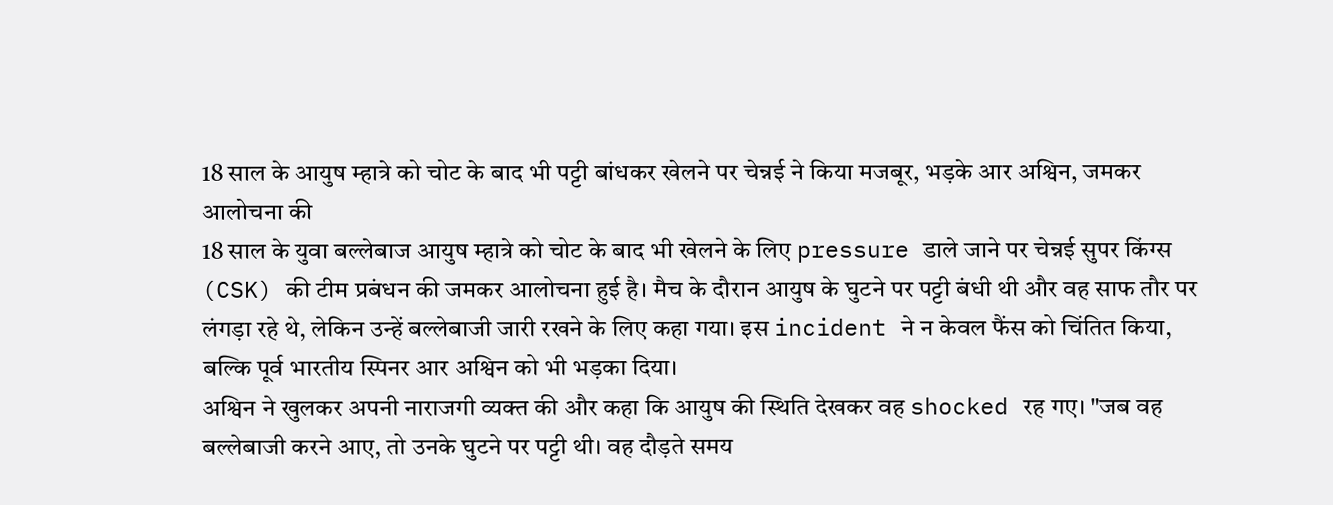18 साल के आयुष म्हात्रे को चोट के बाद भी पट्टी बांधकर खेलने पर चेन्नई ने किया मजबूर, भड़के आर अश्विन, जमकर आलोचना की
18 साल के युवा बल्लेबाज आयुष म्हात्रे को चोट के बाद भी खेलने के लिए pressure डाले जाने पर चेन्नई सुपर किंग्स (CSK) की टीम प्रबंधन की जमकर आलोचना हुई है। मैच के दौरान आयुष के घुटने पर पट्टी बंधी थी और वह साफ तौर पर लंगड़ा रहे थे, लेकिन उन्हें बल्लेबाजी जारी रखने के लिए कहा गया। इस incident ने न केवल फैंस को चिंतित किया, बल्कि पूर्व भारतीय स्पिनर आर अश्विन को भी भड़का दिया।
अश्विन ने खुलकर अपनी नाराजगी व्यक्त की और कहा कि आयुष की स्थिति देखकर वह shocked रह गए। "जब वह बल्लेबाजी करने आए, तो उनके घुटने पर पट्टी थी। वह दौड़ते समय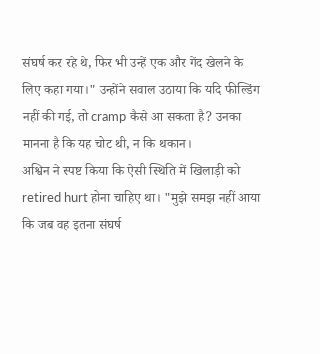संघर्ष कर रहे थे, फिर भी उन्हें एक और गेंद खेलने के लिए कहा गया।" उन्होंने सवाल उठाया कि यदि फील्डिंग नहीं की गई, तो cramp कैसे आ सकता है? उनका मानना है कि यह चोट थी, न कि थकान।
अश्विन ने स्पष्ट किया कि ऐसी स्थिति में खिलाड़ी को retired hurt होना चाहिए था। "मुझे समझ नहीं आया कि जब वह इतना संघर्ष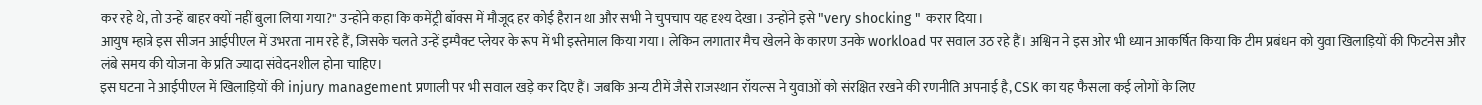कर रहे थे, तो उन्हें बाहर क्यों नहीं बुला लिया गया?" उन्होंने कहा कि कमेंट्री बॉक्स में मौजूद हर कोई हैरान था और सभी ने चुपचाप यह दृश्य देखा। उन्होंने इसे "very shocking " करार दिया।
आयुष म्हात्रे इस सीजन आईपीएल में उभरता नाम रहे हैं, जिसके चलते उन्हें इम्पैक्ट प्लेयर के रूप में भी इस्तेमाल किया गया। लेकिन लगातार मैच खेलने के कारण उनके workload पर सवाल उठ रहे हैं। अश्विन ने इस ओर भी ध्यान आकर्षित किया कि टीम प्रबंधन को युवा खिलाड़ियों की फिटनेस और लंबे समय की योजना के प्रति ज्यादा संवेदनशील होना चाहिए।
इस घटना ने आईपीएल में खिलाड़ियों की injury management प्रणाली पर भी सवाल खड़े कर दिए हैं। जबकि अन्य टीमें जैसे राजस्थान रॉयल्स ने युवाओं को संरक्षित रखने की रणनीति अपनाई है, CSK का यह फैसला कई लोगों के लिए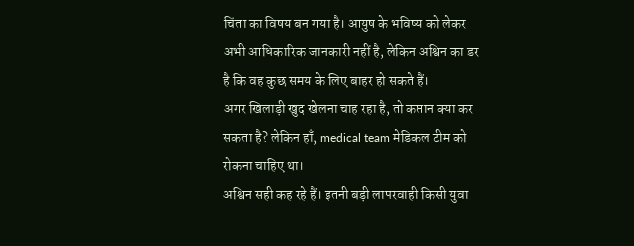चिंता का विषय बन गया है। आयुष के भविष्य को लेकर अभी आधिकारिक जानकारी नहीं है, लेकिन अश्विन का डर है कि वह कुछ समय के लिए बाहर हो सकते हैं।
अगर खिलाड़ी खुद खेलना चाह रहा है, तो कप्तान क्या कर सकता है? लेकिन हाँ, medical team मेडिकल टीम को रोकना चाहिए था।
अश्विन सही कह रहे हैं। इतनी बड़ी लापरवाही किसी युवा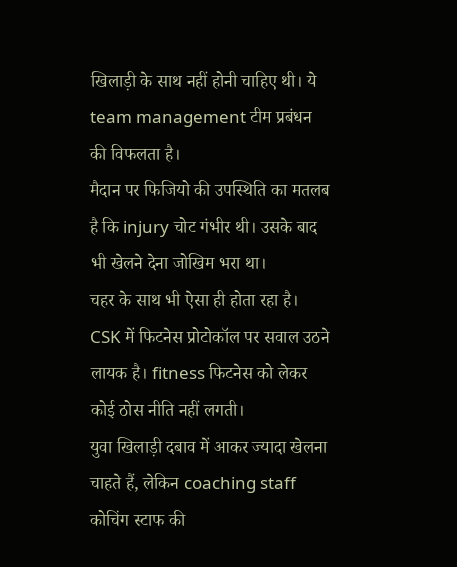खिलाड़ी के साथ नहीं होनी चाहिए थी। ये team management टीम प्रबंधन की विफलता है।
मैदान पर फिजियो की उपस्थिति का मतलब है कि injury चोट गंभीर थी। उसके बाद भी खेलने देना जोखिम भरा था।
चहर के साथ भी ऐसा ही होता रहा है। CSK में फिटनेस प्रोटोकॉल पर सवाल उठने लायक है। fitness फिटनेस को लेकर कोई ठोस नीति नहीं लगती।
युवा खिलाड़ी दबाव में आकर ज्यादा खेलना चाहते हैं, लेकिन coaching staff कोचिंग स्टाफ की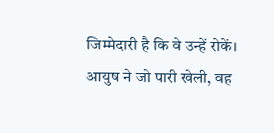जिम्मेदारी है कि वे उन्हें रोकें।
आयुष ने जो पारी खेली, वह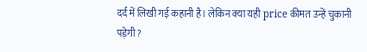दर्द में लिखी गई कहानी है। लेकिन क्या यही price कीमत उन्हें चुकानी पड़ेगी?